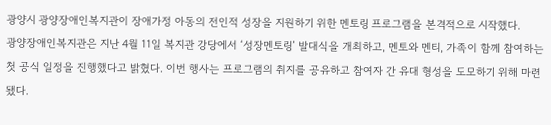광양시 광양장애인복지관이 장애가정 아동의 전인적 성장을 지원하기 위한 멘토링 프로그램을 본격적으로 시작했다.
광양장애인복지관은 지난 4월 11일 복지관 강당에서 ‘성장멘토링’ 발대식을 개최하고, 멘토와 멘티, 가족이 함께 참여하는 첫 공식 일정을 진행했다고 밝혔다. 이번 행사는 프로그램의 취지를 공유하고 참여자 간 유대 형성을 도모하기 위해 마련됐다.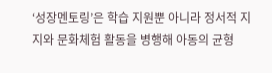‘성장멘토링’은 학습 지원뿐 아니라 정서적 지지와 문화체험 활동을 병행해 아동의 균형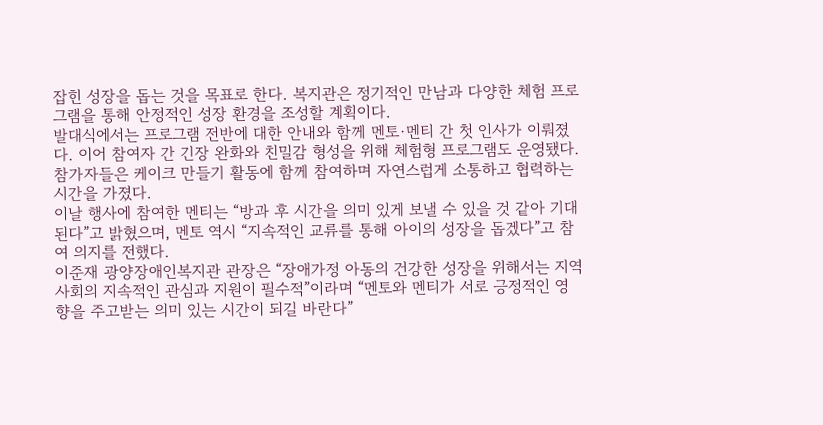잡힌 성장을 돕는 것을 목표로 한다. 복지관은 정기적인 만남과 다양한 체험 프로그램을 통해 안정적인 성장 환경을 조성할 계획이다.
발대식에서는 프로그램 전반에 대한 안내와 함께 멘토·멘티 간 첫 인사가 이뤄졌다. 이어 참여자 간 긴장 완화와 친밀감 형성을 위해 체험형 프로그램도 운영됐다. 참가자들은 케이크 만들기 활동에 함께 참여하며 자연스럽게 소통하고 협력하는 시간을 가졌다.
이날 행사에 참여한 멘티는 “방과 후 시간을 의미 있게 보낼 수 있을 것 같아 기대된다”고 밝혔으며, 멘토 역시 “지속적인 교류를 통해 아이의 성장을 돕겠다”고 참여 의지를 전했다.
이준재 광양장애인복지관 관장은 “장애가정 아동의 건강한 성장을 위해서는 지역사회의 지속적인 관심과 지원이 필수적”이라며 “멘토와 멘티가 서로 긍정적인 영향을 주고받는 의미 있는 시간이 되길 바란다”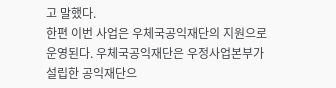고 말했다.
한편 이번 사업은 우체국공익재단의 지원으로 운영된다. 우체국공익재단은 우정사업본부가 설립한 공익재단으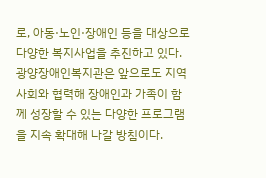로, 아동·노인·장애인 등을 대상으로 다양한 복지사업을 추진하고 있다.
광양장애인복지관은 앞으로도 지역사회와 협력해 장애인과 가족이 함께 성장할 수 있는 다양한 프로그램을 지속 확대해 나갈 방침이다.